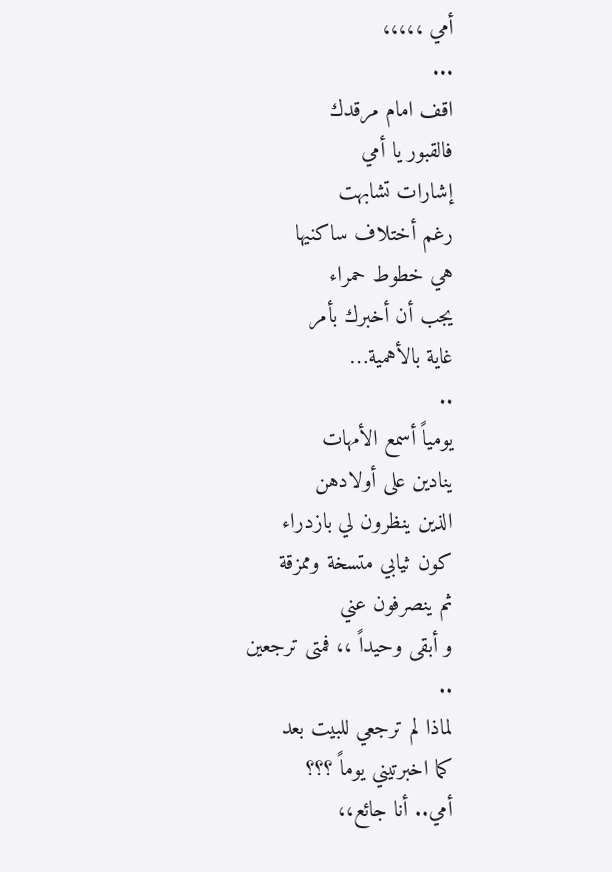أمي ،،،،،
...
اقف امام مرقدك
فالقبور يا أمي
إشارات تشابهت
رغم أختلاف ساكنيها
هي خطوط حمراء
يجب أن أخبرك بأمر
غاية بالأهمية…
..
يومياً أسمع الأمهات
ينادين على أولادهن
الذين ينظرون لي بازدراء
كون ثيابي متسخة وممزقة
ثم ينصرفون عني
و أبقى وحيداً ،، فمتى ترجعين
..
لماذا لم ترجعي للبيت بعد
كما اخبرتيني يوماً ؟؟؟
أمي.. أنا جائع،،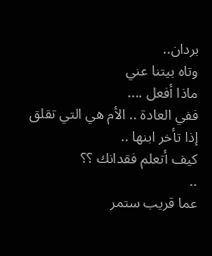بردان..
وتاه بيتنا عني
ماذا أفعل ....
ففي العادة .. الأم هي التي تقلق
إذا تأخر ابنها ..
كيف أتعلم فقدانك ؟؟
..
عما قريب ستمر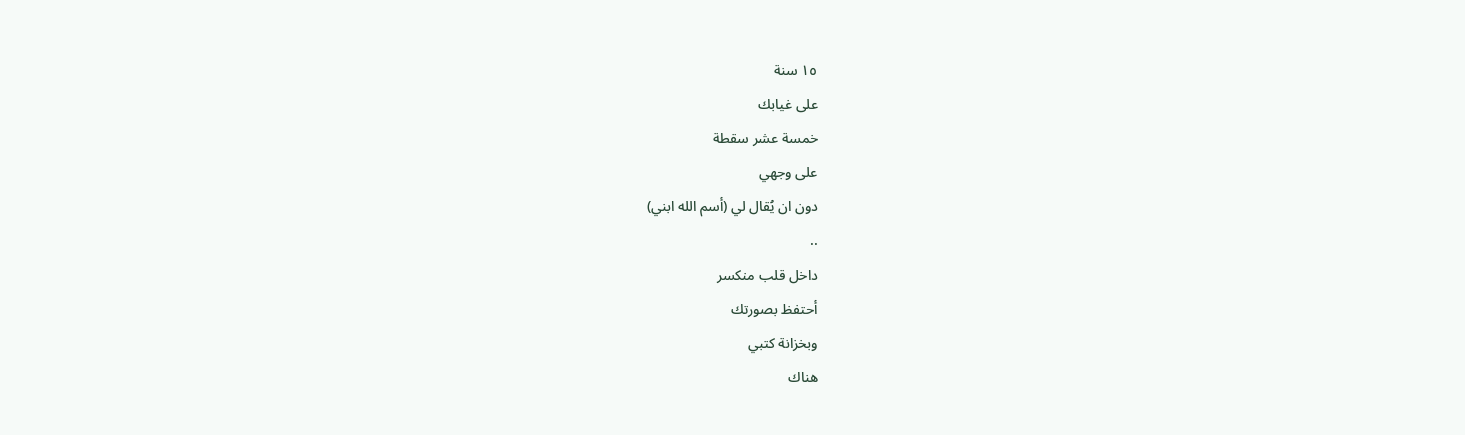١٥ سنة
على غيابك
خمسة عشر سقطة
على وجهي
دون ان يُقال لي (أسم الله ابني)
..
داخل قلب منكسر
أحتفظ بصورتك
وبخزانة كتبي
هناك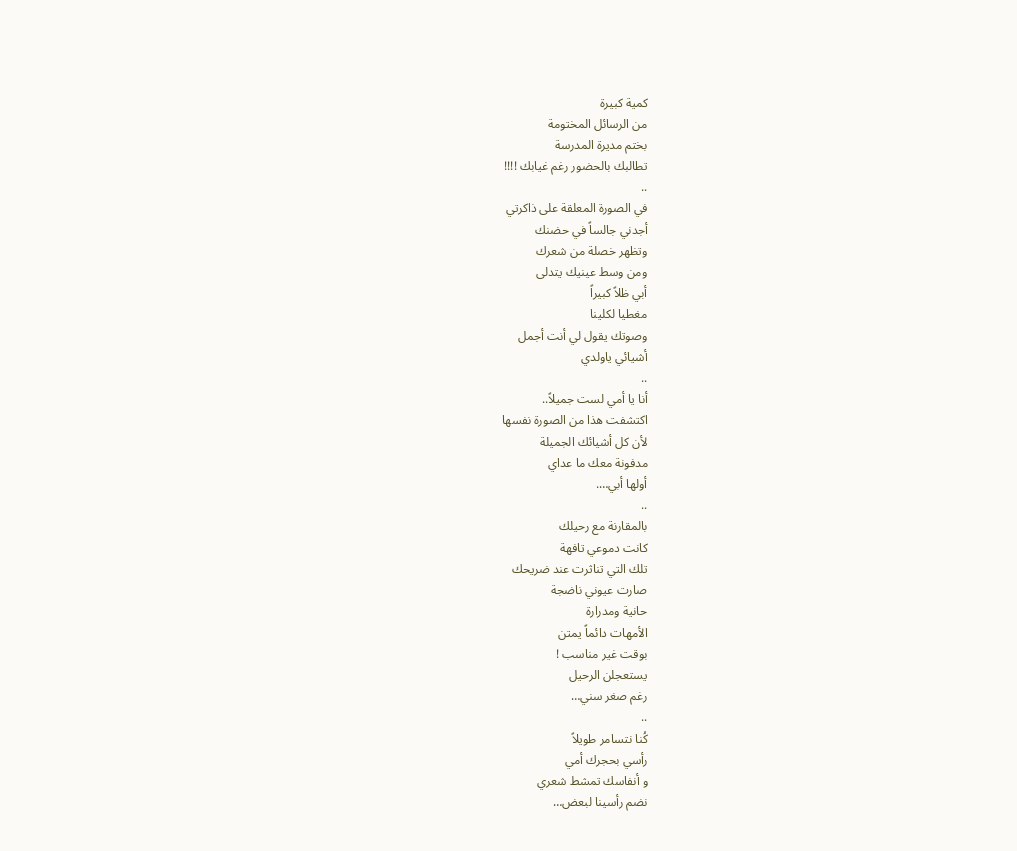كمية كبيرة
من الرسائل المختومة
بختم مديرة المدرسة
تطالبك بالحضور رغم غيابك !!!!
..
في الصورة المعلقة على ذاكرتي
أجدني جالساً في حضنك
وتظهر خصلة من شعرك
ومن وسط عينيك يتدلى
أبي ظلاً كبيراً
مغطيا لكلينا
وصوتك يقول لي أنت أجمل
أشيائي ياولدي
..
أنا يا أمي لست جميلاً..
اكتشفت هذا من الصورة نفسها
لأن كل أشيائك الجميلة
مدفونة معك ما عداي
أولها أبي….
..
بالمقارنة مع رحيلك
كانت دموعي تافهة
تلك التي تناثرت عند ضريحك
صارت عيوني ناضجة
حانية ومدرارة
الأمهات دائماً يمتن
بوقت غير مناسب !
يستعجلن الرحيل
رغم صغر سني…
..
كُنا نتسامر طويلاً
رأسي بحجرك أمي
و أنفاسك تمشط شعري
نضم رأسينا لبعض…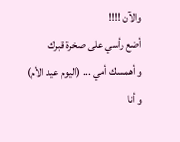والآن !!!!
أضع رأسي على صخرة قبرك
و أهمسك أمي ... (اليوم عيد الأم)
و أنا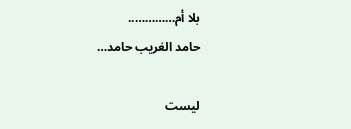بلا أم…………..
حامد الغريب حامد…

ليست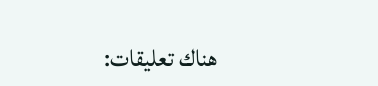هناك تعليقات: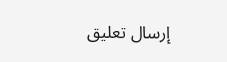إرسال تعليق